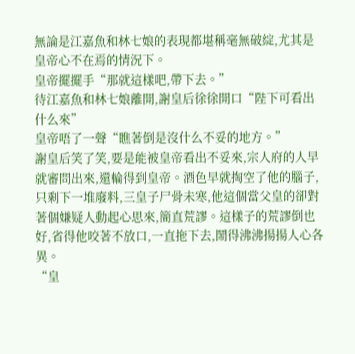無論是江嘉魚和林七娘的表現都堪稱毫無破綻,尤其是皇帝心不在焉的情況下。
皇帝擺擺手“那就這樣吧,帶下去。”
待江嘉魚和林七娘離開,謝皇后徐徐開口“陛下可看出什么來”
皇帝唔了一聲“瞧著倒是沒什么不妥的地方。”
謝皇后笑了笑,要是能被皇帝看出不妥來,宗人府的人早就審問出來,還輪得到皇帝。酒色早就掏空了他的腦子,只剩下一堆廢料,三皇子尸骨未寒,他這個當父皇的卻對著個嫌疑人動起心思來,簡直荒謬。這樣子的荒謬倒也好,省得他咬著不放口,一直拖下去,鬧得沸沸揚揚人心各異。
“皇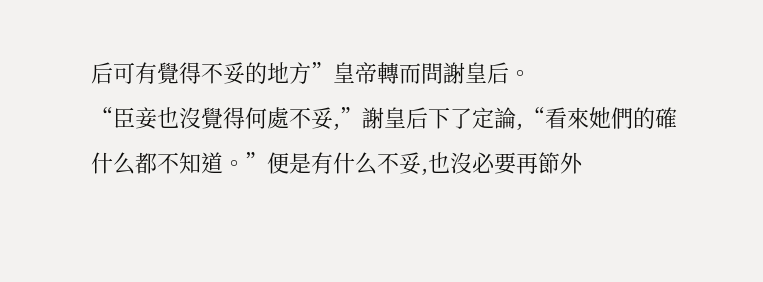后可有覺得不妥的地方”皇帝轉而問謝皇后。
“臣妾也沒覺得何處不妥,”謝皇后下了定論,“看來她們的確什么都不知道。”便是有什么不妥,也沒必要再節外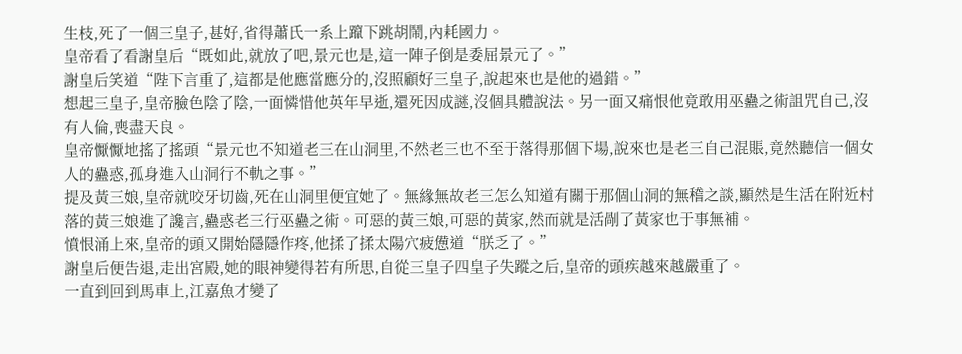生枝,死了一個三皇子,甚好,省得蕭氏一系上躥下跳胡鬧,內耗國力。
皇帝看了看謝皇后“既如此,就放了吧,景元也是,這一陣子倒是委屈景元了。”
謝皇后笑道“陛下言重了,這都是他應當應分的,沒照顧好三皇子,說起來也是他的過錯。”
想起三皇子,皇帝臉色陰了陰,一面憐惜他英年早逝,還死因成謎,沒個具體說法。另一面又痛恨他竟敢用巫蠱之術詛咒自己,沒有人倫,喪盡天良。
皇帝懨懨地搖了搖頭“景元也不知道老三在山洞里,不然老三也不至于落得那個下場,說來也是老三自己混賬,竟然聽信一個女人的蠱惑,孤身進入山洞行不軌之事。”
提及黃三娘,皇帝就咬牙切齒,死在山洞里便宜她了。無緣無故老三怎么知道有關于那個山洞的無稽之談,顯然是生活在附近村落的黃三娘進了讒言,蠱惑老三行巫蠱之術。可惡的黃三娘,可惡的黃家,然而就是活剮了黃家也于事無補。
憤恨涌上來,皇帝的頭又開始隱隱作疼,他揉了揉太陽穴疲憊道“朕乏了。”
謝皇后便告退,走出宮殿,她的眼神變得若有所思,自從三皇子四皇子失蹤之后,皇帝的頭疾越來越嚴重了。
一直到回到馬車上,江嘉魚才變了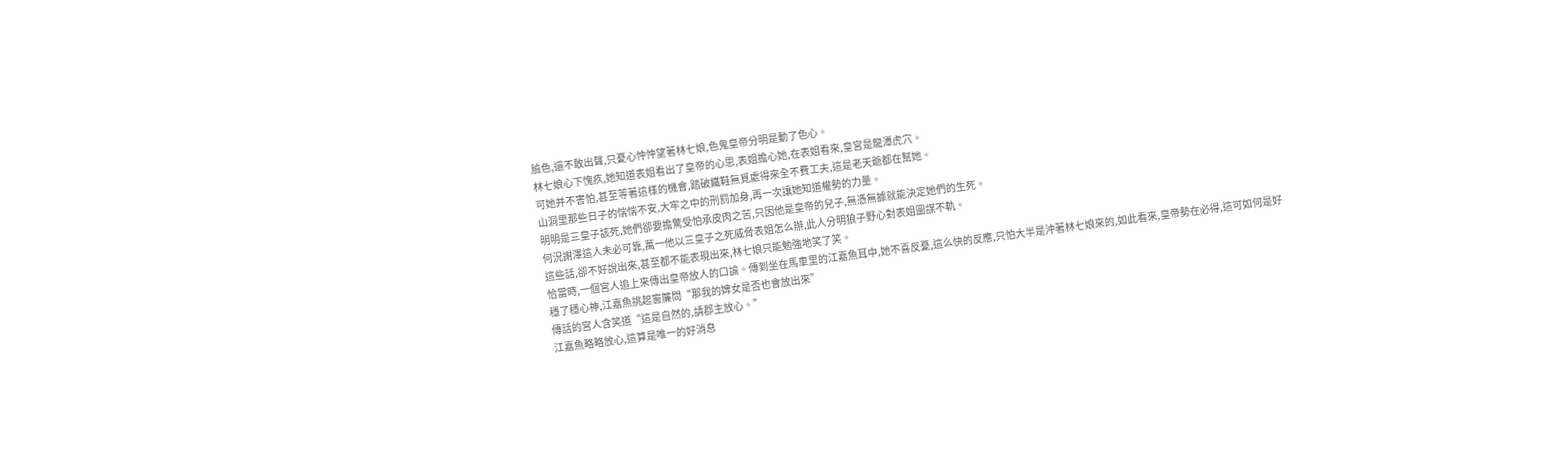臉色,還不敢出聲,只憂心忡忡望著林七娘,色鬼皇帝分明是動了色心。
林七娘心下愧疚,她知道表姐看出了皇帝的心思,表姐擔心她,在表姐看來,皇宮是龍潭虎穴。
可她并不害怕,甚至等著這樣的機會,踏破鐵鞋無覓處得來全不費工夫,這是老天爺都在幫她。
山洞里那些日子的惴惴不安,大牢之中的刑罰加身,再一次讓她知道權勢的力量。
明明是三皇子該死,她們卻要擔驚受怕承皮肉之苦,只因他是皇帝的兒子,無憑無據就能決定她們的生死。
何況謝澤這人未必可靠,萬一他以三皇子之死威脅表姐怎么辦,此人分明狼子野心對表姐圖謀不軌。
這些話,卻不好說出來,甚至都不能表現出來,林七娘只能勉強地笑了笑。
恰當時,一個宮人追上來傳出皇帝放人的口諭。傳到坐在馬車里的江嘉魚耳中,她不喜反憂,這么快的反應,只怕大半是沖著林七娘來的,如此看來,皇帝勢在必得,這可如何是好
穩了穩心神,江嘉魚挑起窗簾問“那我的婢女是否也會放出來”
傳話的宮人含笑道“這是自然的,請郡主放心。”
江嘉魚略略放心,這算是唯一的好消息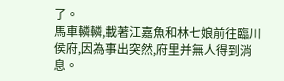了。
馬車轔轔,載著江嘉魚和林七娘前往臨川侯府,因為事出突然,府里并無人得到消息。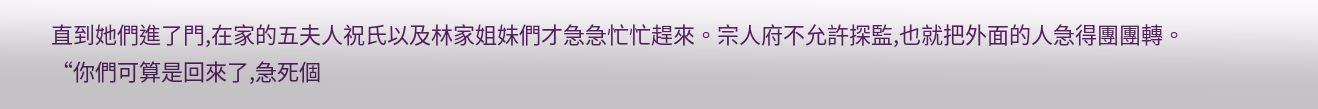直到她們進了門,在家的五夫人祝氏以及林家姐妹們才急急忙忙趕來。宗人府不允許探監,也就把外面的人急得團團轉。
“你們可算是回來了,急死個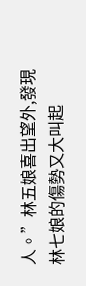人。”林五娘喜出望外,發現林七娘的傷勢又大叫起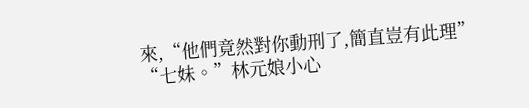來,“他們竟然對你動刑了,簡直豈有此理”
“七妹。”林元娘小心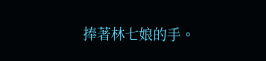捧著林七娘的手。